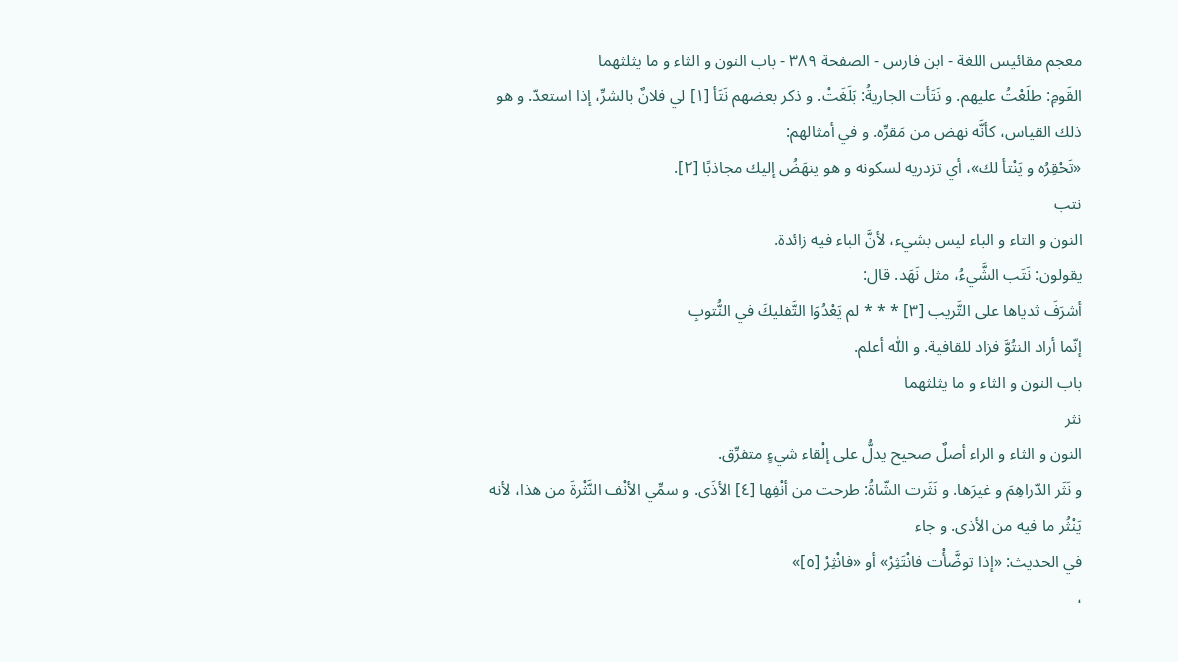معجم مقائيس اللغة - ابن فارس - الصفحة ٣٨٩ - باب النون و الثاء و ما يثلثهما
القَومِ: طلَعْتُ عليهم. و نَتَأت الجاريةُ: بَلَغَتْ. و ذكر بعضهم نَتَأ [١] لي فلانٌ بالشرِّ، إذا استعدّ. و هو ذلك القياس، كأنَّه نهض من مَقرِّه. و في أمثالهم:
«تَحْقِرُه و يَنْتأ لك»، أي تزدريه لسكونه و هو ينهَضُ إليك مجاذبًا [٢].
نتب
النون و التاء و الباء ليس بشيء، لأنَّ الباء فيه زائدة.
يقولون: نَتَب الشَّيءُ، مثل نَهَد. قال:
أشرَفَ ثدياها على التَّريب [٣] * * * لم يَعْدُوَا التَّفليكَ في النُّتوبِ
إنّما أراد النتُوَّ فزاد للقافية. و اللّٰه أعلم.
باب النون و الثاء و ما يثلثهما
نثر
النون و الثاء و الراء أصلٌ صحيح يدلُّ على إلْقاء شيءٍ متفرِّق.
و نَثَر الدّراهِمَ و غيرَها. و نَثَرت الشّاةُ: طرحت من أنْفِها [٤] الأذَى. و سمِّي الأنْف النَّثْرةَ من هذا، لأنه يَنْثُر ما فيه من الأذى. و جاء
في الحديث: «إذا توضَّأْت فانْتَثِرْ» أو «فانْثِرْ [٥]»
،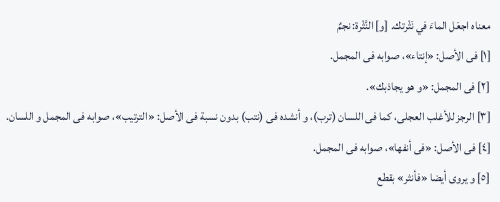معناه اجعَل الماءَ في نَثْرتك. [و] النَّثْرة: نجمٌ
[١] فى الأصل: «إنتاء»، صوابه فى المجمل.
[٢] فى المجمل: «و هو يجاذبك».
[٣] الرجز للأغلب العجلى، كما فى اللسان (ترب)، و أنشده فى (نتب) بدون نسبة فى الأصل: «الترتيب»، صوابه فى المجمل و اللسان.
[٤] فى الأصل: «فى أنفها»، صوابه فى المجمل.
[٥] و يروى أيضا «فأنثر» بقطع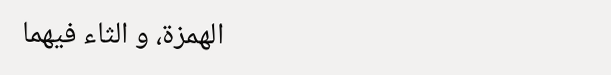الهمزة، و الثاء فيهما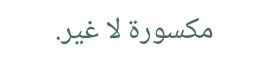مكسورة لا غير.